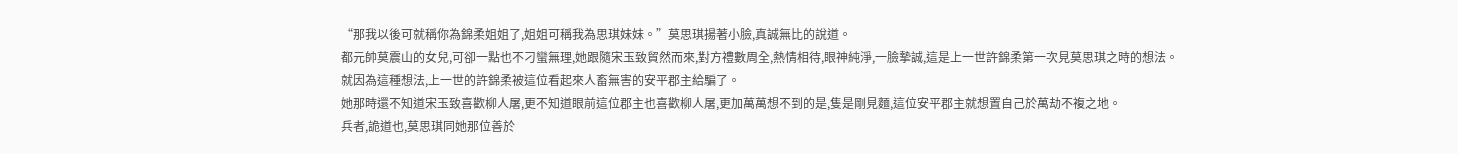“那我以後可就稱你為錦柔姐姐了,姐姐可稱我為思琪妹妹。”莫思琪揚著小臉,真誠無比的說道。
都元帥莫震山的女兒,可卻一點也不刁蠻無理,她跟隨宋玉致貿然而來,對方禮數周全,熱情相待,眼神純淨,一臉摯誠,這是上一世許錦柔第一次見莫思琪之時的想法。
就因為這種想法,上一世的許錦柔被這位看起來人畜無害的安平郡主給騙了。
她那時還不知道宋玉致喜歡柳人屠,更不知道眼前這位郡主也喜歡柳人屠,更加萬萬想不到的是,隻是剛見麵,這位安平郡主就想置自己於萬劫不複之地。
兵者,詭道也,莫思琪同她那位善於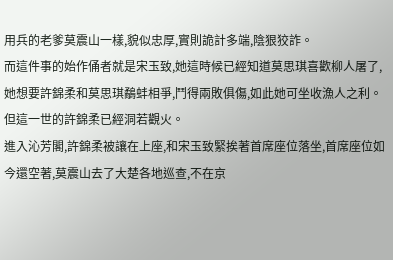用兵的老爹莫震山一樣,貌似忠厚,實則詭計多端,陰狠狡詐。
而這件事的始作俑者就是宋玉致,她這時候已經知道莫思琪喜歡柳人屠了,她想要許錦柔和莫思琪鷸蚌相爭,鬥得兩敗俱傷,如此她可坐收漁人之利。
但這一世的許錦柔已經洞若觀火。
進入沁芳閣,許錦柔被讓在上座,和宋玉致緊挨著首席座位落坐,首席座位如今還空著,莫震山去了大楚各地巡查,不在京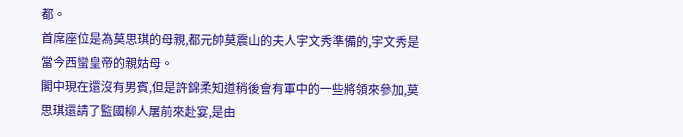都。
首席座位是為莫思琪的母親,都元帥莫震山的夫人宇文秀準備的,宇文秀是當今西蠻皇帝的親姑母。
閣中現在還沒有男賓,但是許錦柔知道稍後會有軍中的一些將領來參加,莫思琪還請了監國柳人屠前來赴宴,是由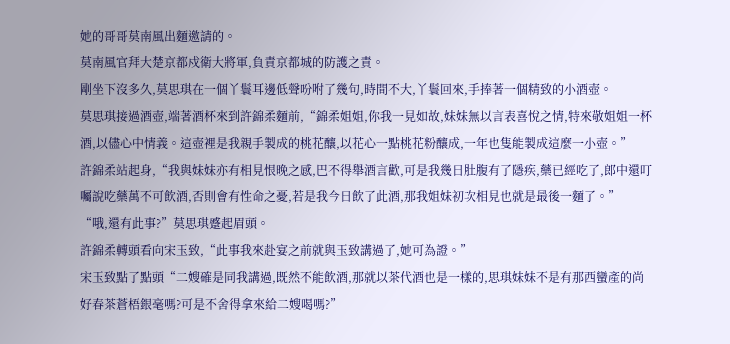她的哥哥莫南風出麵邀請的。
莫南風官拜大楚京都戍衛大將軍,負責京都城的防護之責。
剛坐下沒多久,莫思琪在一個丫鬟耳邊低聲吩咐了幾句,時間不大,丫鬟回來,手捧著一個精致的小酒壺。
莫思琪接過酒壺,端著酒杯來到許錦柔麵前,“錦柔姐姐,你我一見如故,妹妹無以言表喜悅之情,特來敬姐姐一杯酒,以儘心中情義。這壺裡是我親手製成的桃花釀,以花心一點桃花粉釀成,一年也隻能製成這麼一小壺。”
許錦柔站起身,“我與妹妹亦有相見恨晚之感,巴不得舉酒言歡,可是我幾日肚腹有了隱疾,藥已經吃了,郎中還叮囑說吃藥萬不可飲酒,否則會有性命之憂,若是我今日飲了此酒,那我姐妹初次相見也就是最後一麵了。”
“哦,還有此事?”莫思琪蹙起眉頭。
許錦柔轉頭看向宋玉致,“此事我來赴宴之前就與玉致講過了,她可為證。”
宋玉致點了點頭“二嫂確是同我講過,既然不能飲酒,那就以茶代酒也是一樣的,思琪妹妹不是有那西蠻產的尚好春茶蒼梧銀毫嗎?可是不舍得拿來給二嫂喝嗎?”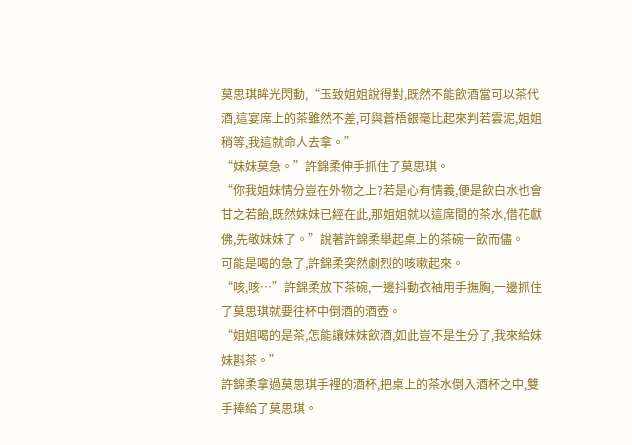莫思琪眸光閃動,“玉致姐姐說得對,既然不能飲酒當可以茶代酒,這宴席上的茶雖然不差,可與蒼梧銀毫比起來判若雲泥,姐姐稍等,我這就命人去拿。”
“妹妹莫急。”許錦柔伸手抓住了莫思琪。
“你我姐妹情分豈在外物之上?若是心有情義,便是飲白水也會甘之若飴,既然妹妹已經在此,那姐姐就以這席間的茶水,借花獻佛,先敬妹妹了。”說著許錦柔舉起桌上的茶碗一飲而儘。
可能是喝的急了,許錦柔突然劇烈的咳嗽起來。
“咳,咳…”許錦柔放下茶碗,一邊抖動衣袖用手撫胸,一邊抓住了莫思琪就要往杯中倒酒的酒壺。
“姐姐喝的是茶,怎能讓妹妹飲酒,如此豈不是生分了,我來給妹妹斟茶。”
許錦柔拿過莫思琪手裡的酒杯,把桌上的茶水倒入酒杯之中,雙手捧給了莫思琪。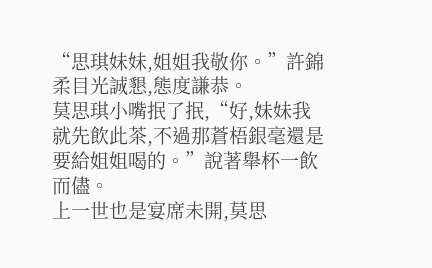“思琪妹妹,姐姐我敬你。”許錦柔目光誠懇,態度謙恭。
莫思琪小嘴抿了抿,“好,妹妹我就先飲此茶,不過那蒼梧銀毫還是要給姐姐喝的。”說著舉杯一飲而儘。
上一世也是宴席未開,莫思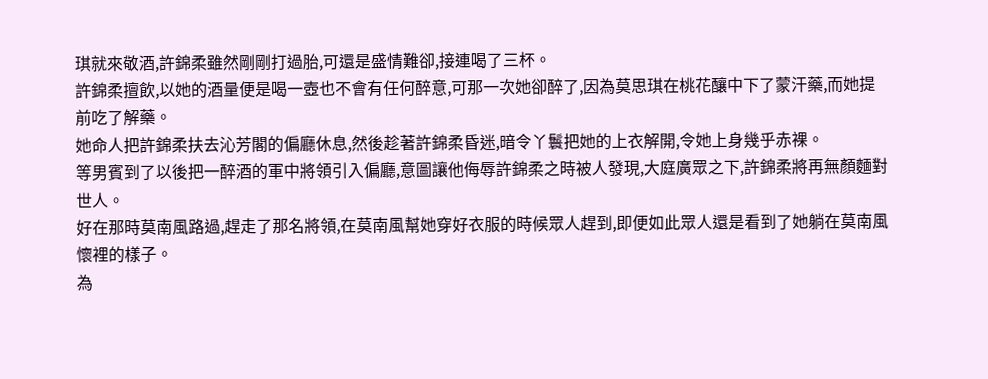琪就來敬酒,許錦柔雖然剛剛打過胎,可還是盛情難卻,接連喝了三杯。
許錦柔擅飲,以她的酒量便是喝一壺也不會有任何醉意,可那一次她卻醉了,因為莫思琪在桃花釀中下了蒙汗藥,而她提前吃了解藥。
她命人把許錦柔扶去沁芳閣的偏廳休息,然後趁著許錦柔昏迷,暗令丫鬟把她的上衣解開,令她上身幾乎赤裸。
等男賓到了以後把一醉酒的軍中將領引入偏廳,意圖讓他侮辱許錦柔之時被人發現,大庭廣眾之下,許錦柔將再無顏麵對世人。
好在那時莫南風路過,趕走了那名將領,在莫南風幫她穿好衣服的時候眾人趕到,即便如此眾人還是看到了她躺在莫南風懷裡的樣子。
為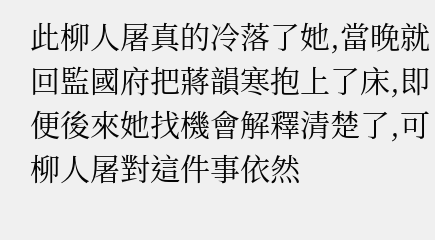此柳人屠真的冷落了她,當晚就回監國府把蔣韻寒抱上了床,即便後來她找機會解釋清楚了,可柳人屠對這件事依然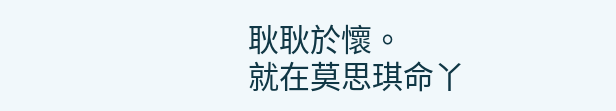耿耿於懷。
就在莫思琪命丫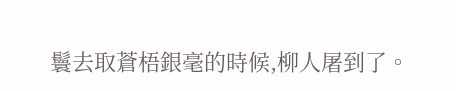鬟去取蒼梧銀毫的時候,柳人屠到了。